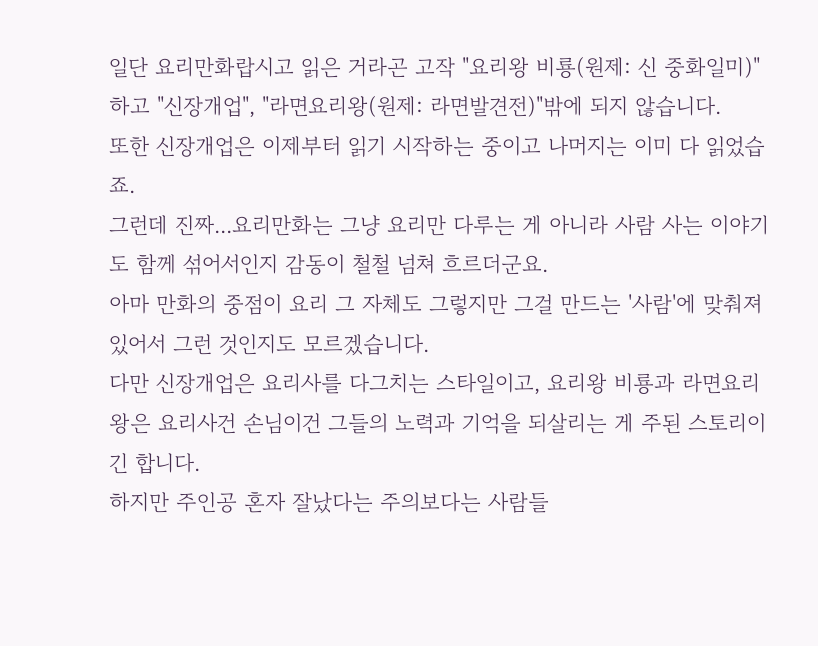일단 요리만화랍시고 읽은 거라곤 고작 "요리왕 비룡(원제: 신 중화일미)"하고 "신장개업", "라면요리왕(원제: 라면발견전)"밖에 되지 않습니다.
또한 신장개업은 이제부터 읽기 시작하는 중이고 나머지는 이미 다 읽었습죠.
그런데 진짜...요리만화는 그냥 요리만 다루는 게 아니라 사람 사는 이야기도 함께 섞어서인지 감동이 철철 넘쳐 흐르더군요.
아마 만화의 중점이 요리 그 자체도 그렇지만 그걸 만드는 '사람'에 맞춰져 있어서 그런 것인지도 모르겠습니다.
다만 신장개업은 요리사를 다그치는 스타일이고, 요리왕 비룡과 라면요리왕은 요리사건 손님이건 그들의 노력과 기억을 되살리는 게 주된 스토리이긴 합니다.
하지만 주인공 혼자 잘났다는 주의보다는 사람들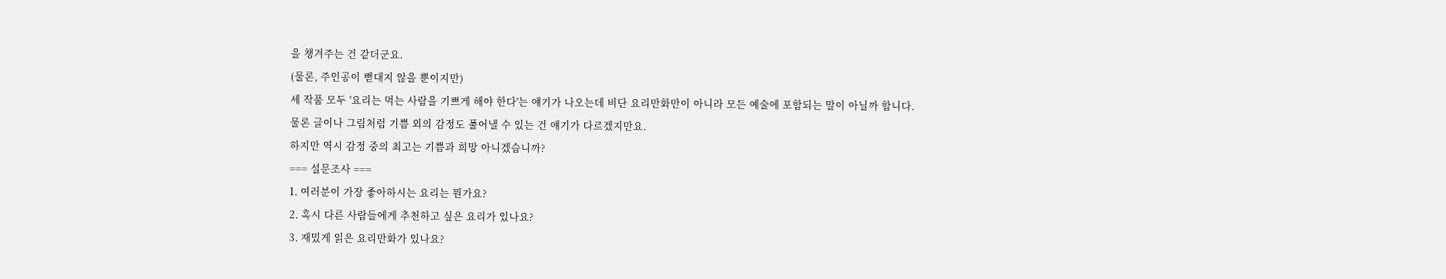을 챙겨주는 건 같더군요.
(물론, 주인공이 뻗대지 않을 뿐이지만)
세 작품 모두 '요리는 먹는 사람을 기쁘게 해야 한다'는 얘기가 나오는데 비단 요리만화만이 아니라 모든 예술에 포함되는 말이 아닐까 합니다.
물론 글이나 그림처럼 기쁨 외의 감정도 풀어낼 수 있는 건 얘기가 다르겠지만요.
하지만 역시 감정 중의 최고는 기쁨과 희망 아니겠습니까?
=== 설문조사 ===
1. 여러분이 가장 좋아하시는 요리는 뭔가요?
2. 혹시 다른 사람들에게 추천하고 싶은 요리가 있나요?
3. 재밌게 읽은 요리만화가 있나요?